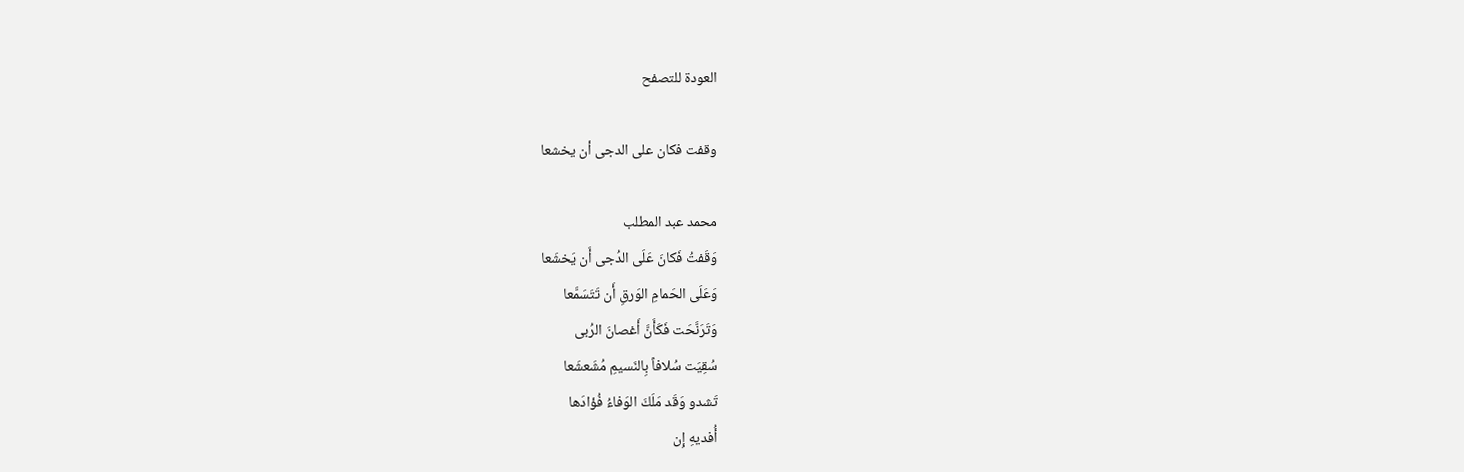العودة للتصفح

وقفت فكان على الدجى أن يخشعا

محمد عبد المطلب
وَقَفتُ فَكانَ عَلَى الدُجى أَن يَخشَعا
وَعَلَى الحَمامِ الوَرقِ أَن تَتَسَمَّعا
وَتَرَنَّحَت فَكَأَنَّ أَغصانَ الرُبى
سُقِيَت سُلافاً بِالنَسيمِ مُشَعشَعا
تَشدو وَقَد مَلَكَ الوَفاءُ فُؤادَها
أُفديهِ إِن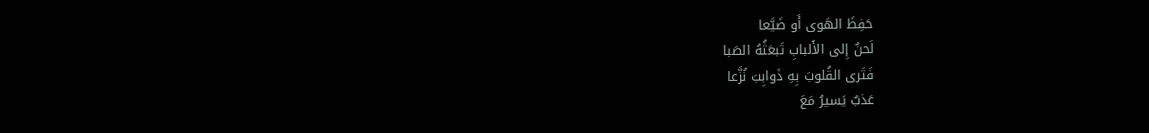حَفِظَ الهَوى أَو ضَيَّعا
لَحنٌ إِلى الأَلبابِ تَبعَثُهُ الصَبا
فَتَرى القُلوبَ بِهِ ذَوابِبَ نُزَّعا
عَذبٌ يَسيرُ مَعَ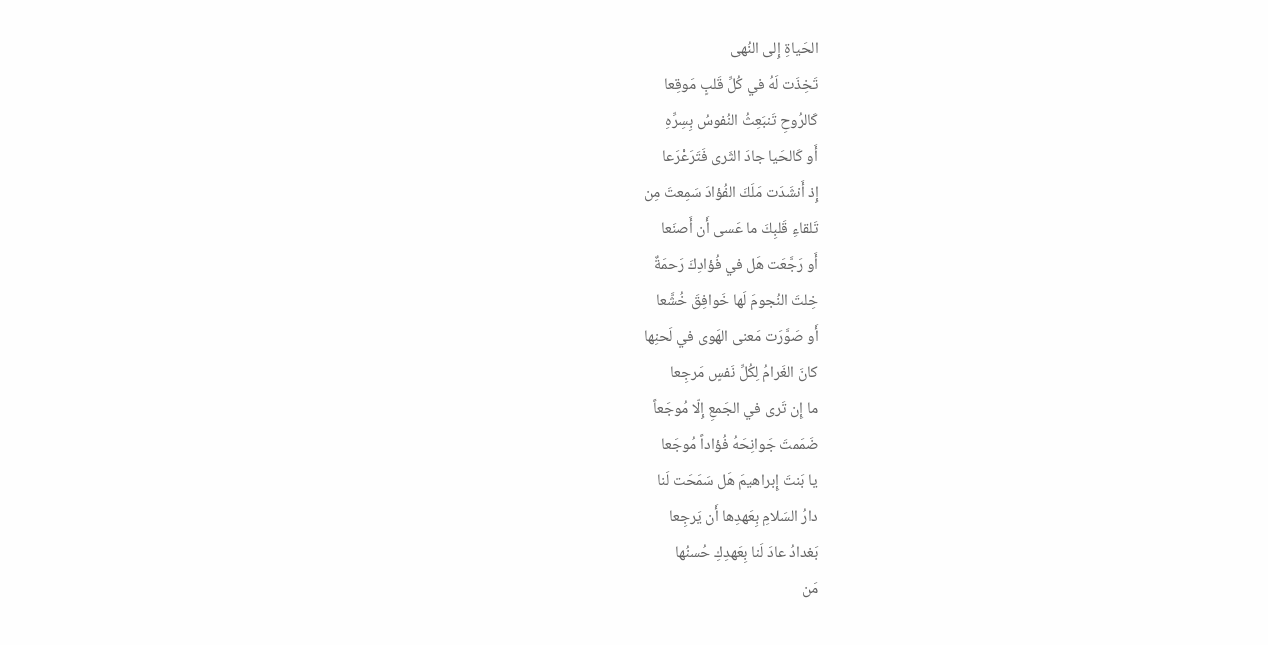الحَياةِ إِلى النُهى
تَخِذَت لَهُ في كُلِّ قَلبٍ مَوقِعا
كَالرُوحِ تَنبَعِثُ النُفوسُ بِسِرِّهِ
أَو كَالحَيا جادَ الثَرى فَتَرَعْرَعا
إِذ أَنشَدَت مَلَكَ الفُؤادَ سَمِعتَ مِن
تَلقاءِ قَلبِكَ ما عَسى أَن أَصنَعا
أَو رَجَّعَت هَل في فُؤادِكَ رَحمَةٌ
خِلتَ النُجومَ لَها خَوافِقَ خُشَّعا
أَو صَوَّرَت مَعنى الهَوى في لَحنِها
كانَ الغَرامُ لِكُلِّ نَفسٍ مَرجِعا
ما إِن تَرى في الجَمعِ إِلّا مُوجَعاً
ضَمَمتَ جَوانِحَهُ فُؤاداً مُوجَعا
يا بَنتَ إِبراهيمَ هَل سَمَحَت لَنا
دارُ السَلامِ بِعَهدِها أَن يَرجِعا
بَغدادُ عادَ لَنا بِعَهدِكِ حُسنُها
مَن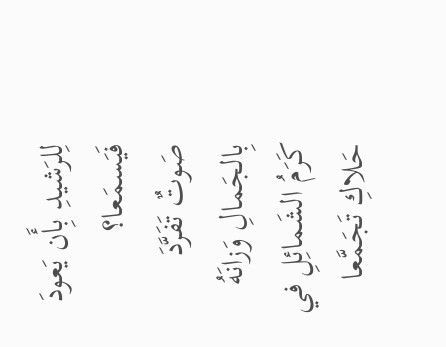لِلرَشيدِ بِأَن يَعودَ فَيَسمَعا؟
صَوتٌ تَفَرَّدَ بِالجَمالِ وَزانَهُ
كَرَمُ الشَمائِلِ في حَلاكِ تَجَمَّعا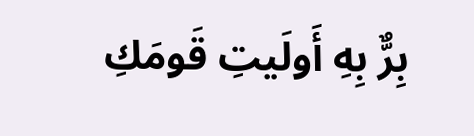بِرٌّ بِهِ أَولَيتِ قَومَكِ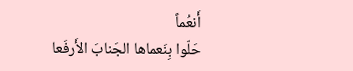أَنعُماً
حَلّوا بِنَعماها الجَنابَ الأَرفَعا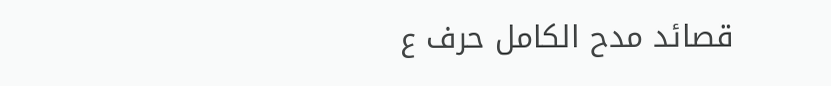قصائد مدح الكامل حرف ع